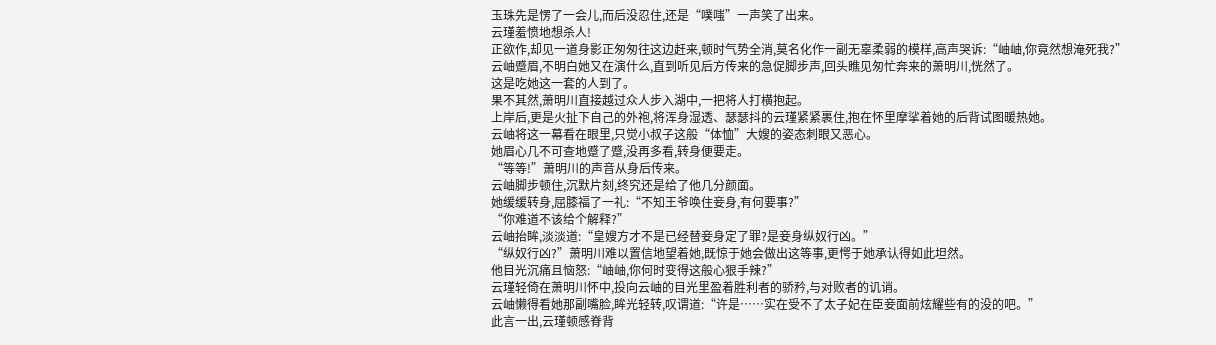玉珠先是愣了一会儿,而后没忍住,还是“噗嗤”一声笑了出来。
云瑾羞愤地想杀人!
正欲作,却见一道身影正匆匆往这边赶来,顿时气势全消,莫名化作一副无辜柔弱的模样,高声哭诉:“岫岫,你竟然想淹死我?”
云岫蹙眉,不明白她又在演什么,直到听见后方传来的急促脚步声,回头瞧见匆忙奔来的萧明川,恍然了。
这是吃她这一套的人到了。
果不其然,萧明川直接越过众人步入湖中,一把将人打横抱起。
上岸后,更是火扯下自己的外袍,将浑身湿透、瑟瑟抖的云瑾紧紧裹住,抱在怀里摩挲着她的后背试图暖热她。
云岫将这一幕看在眼里,只觉小叔子这般“体恤”大嫂的姿态刺眼又恶心。
她眉心几不可查地蹙了蹙,没再多看,转身便要走。
“等等!”萧明川的声音从身后传来。
云岫脚步顿住,沉默片刻,终究还是给了他几分颜面。
她缓缓转身,屈膝福了一礼:“不知王爷唤住妾身,有何要事?”
“你难道不该给个解释?”
云岫抬眸,淡淡道:“皇嫂方才不是已经替妾身定了罪?是妾身纵奴行凶。”
“纵奴行凶?”萧明川难以置信地望着她,既惊于她会做出这等事,更愕于她承认得如此坦然。
他目光沉痛且恼怒:“岫岫,你何时变得这般心狠手辣?”
云瑾轻倚在萧明川怀中,投向云岫的目光里盈着胜利者的骄矜,与对败者的讥诮。
云岫懒得看她那副嘴脸,眸光轻转,叹谓道:“许是……实在受不了太子妃在臣妾面前炫耀些有的没的吧。”
此言一出,云瑾顿感脊背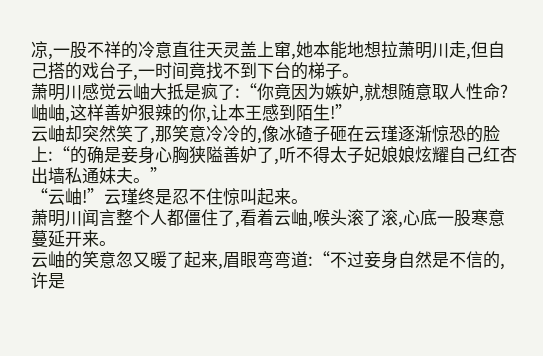凉,一股不祥的冷意直往天灵盖上窜,她本能地想拉萧明川走,但自己搭的戏台子,一时间竟找不到下台的梯子。
萧明川感觉云岫大抵是疯了:“你竟因为嫉妒,就想随意取人性命?岫岫,这样善妒狠辣的你,让本王感到陌生!”
云岫却突然笑了,那笑意冷冷的,像冰碴子砸在云瑾逐渐惊恐的脸上:“的确是妾身心胸狭隘善妒了,听不得太子妃娘娘炫耀自己红杏出墙私通妹夫。”
“云岫!”云瑾终是忍不住惊叫起来。
萧明川闻言整个人都僵住了,看着云岫,喉头滚了滚,心底一股寒意蔓延开来。
云岫的笑意忽又暖了起来,眉眼弯弯道:“不过妾身自然是不信的,许是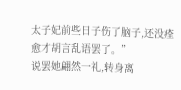太子妃前些日子伤了脑子,还没痊愈才胡言乱语罢了。”
说罢她翩然一礼,转身离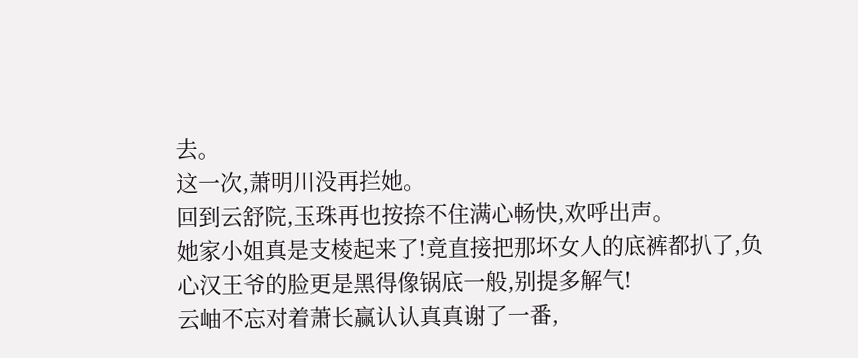去。
这一次,萧明川没再拦她。
回到云舒院,玉珠再也按捺不住满心畅快,欢呼出声。
她家小姐真是支棱起来了!竟直接把那坏女人的底裤都扒了,负心汉王爷的脸更是黑得像锅底一般,别提多解气!
云岫不忘对着萧长赢认认真真谢了一番,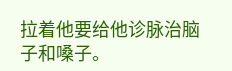拉着他要给他诊脉治脑子和嗓子。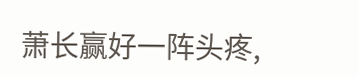萧长赢好一阵头疼,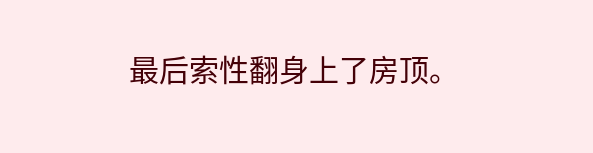最后索性翻身上了房顶。